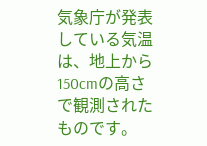気象庁が発表している気温は、地上から150cmの高さで観測されたものです。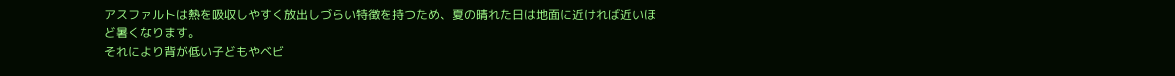アスファルトは熱を吸収しやすく放出しづらい特徴を持つため、夏の晴れた日は地面に近ければ近いほど暑くなります。
それにより背が低い子どもやベビ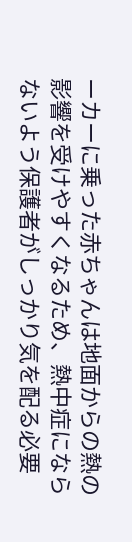ーカーに乗った赤ちゃんは地面からの熱の影響を受けやすくなるため、熱中症にならないよう保護者がしっかり気を配る必要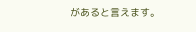があると言えます。